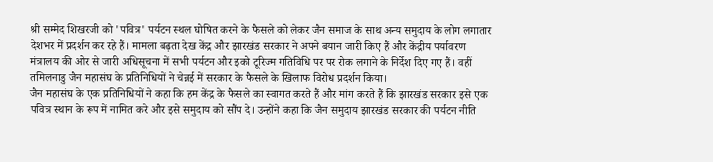श्री सम्मेद शिखरजी को 'पवित्र' पर्यटन स्थल घोषित करने के फैसले को लेकर जैन समाज के साथ अन्य समुदाय के लोग लगातार देशभर में प्रदर्शन कर रहे हैं। मामला बढ़ता देख केंद्र और झारखंड सरकार ने अपने बयान जारी किए हैं और केंद्रीय पर्यावरण मंत्रालय की ओर से जारी अधिसूचना में सभी पर्यटन और इको टूरिज्म गतिविधि पर पर रोक लगाने के निर्देश दिए गए हैं। वहीं तमिलनाडु जैन महासंघ के प्रतिनिधियों ने चेन्नई में सरकार के फैसले के खिलाफ विरोध प्रदर्शन किया।
जैन महासंघ के एक प्रतिनिधियों ने कहा कि हम केंद्र के फैसले का स्वागत करते हैं और मांग करते हैं कि झारखंड सरकार इसे एक पवित्र स्थान के रूप में नामित करे और इसे समुदाय को सौंप दे। उन्होंने कहा कि जैन समुदाय झारखंड सरकार की पर्यटन नीति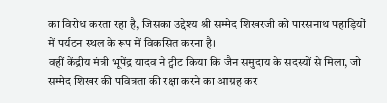का विरोध करता रहा है, जिसका उद्देश्य श्री सम्मेद शिखरजी को पारसनाथ पहाड़ियों में पर्यटन स्थल के रूप में विकसित करना है।
वहीं केंद्रीय मंत्री भूपेंद्र यादव ने ट्वीट किया कि जैन समुदाय के सदस्यों से मिला, जो सम्मेद शिखर की पवित्रता की रक्षा करने का आग्रह कर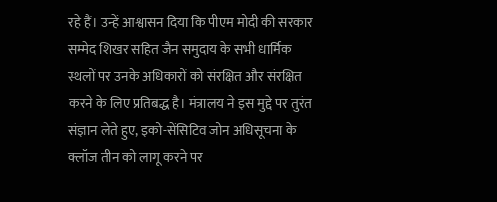रहे हैं। उन्हें आश्वासन दिया कि पीएम मोदी की सरकार सम्मेद शिखर सहित जैन समुदाय के सभी धार्मिक स्थलों पर उनके अधिकारों को संरक्षित और संरक्षित करने के लिए प्रतिबद्ध है। मंत्रालय ने इस मुद्दे पर तुरंत संज्ञान लेते हुए, इको-सेंसिटिव जोन अधिसूचना के क्लॉज तीन को लागू करने पर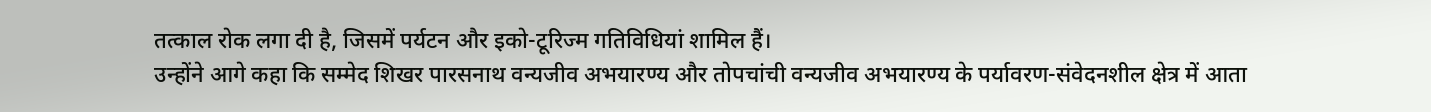तत्काल रोक लगा दी है, जिसमें पर्यटन और इको-टूरिज्म गतिविधियां शामिल हैं।
उन्होंने आगे कहा कि सम्मेद शिखर पारसनाथ वन्यजीव अभयारण्य और तोपचांची वन्यजीव अभयारण्य के पर्यावरण-संवेदनशील क्षेत्र में आता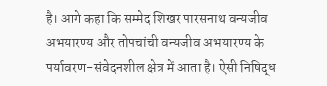है। आगे कहा कि सम्मेद शिखर पारसनाथ वन्यजीव अभयारण्य और तोपचांची वन्यजीव अभयारण्य के पर्यावरण-संवेदनशील क्षेत्र में आता है। ऐसी निषिद्ध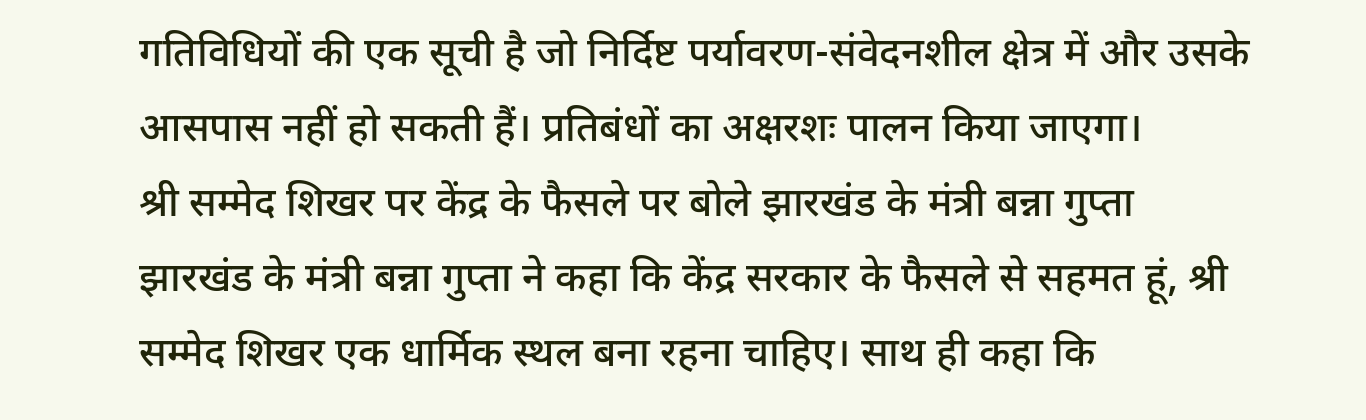गतिविधियों की एक सूची है जो निर्दिष्ट पर्यावरण-संवेदनशील क्षेत्र में और उसके आसपास नहीं हो सकती हैं। प्रतिबंधों का अक्षरशः पालन किया जाएगा।
श्री सम्मेद शिखर पर केंद्र के फैसले पर बोले झारखंड के मंत्री बन्ना गुप्ता
झारखंड के मंत्री बन्ना गुप्ता ने कहा कि केंद्र सरकार के फैसले से सहमत हूं, श्री सम्मेद शिखर एक धार्मिक स्थल बना रहना चाहिए। साथ ही कहा कि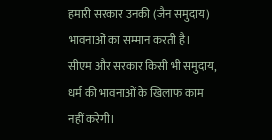हमारी सरकार उनकी (जैन समुदाय) भावनाओं का सम्मान करती है। सीएम और सरकार किसी भी समुदाय, धर्म की भावनाओं के खिलाफ काम नहीं करेगी।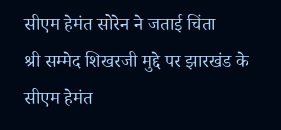सीएम हेमंत सोरेन ने जताई चिंता
श्री सम्मेद शिखरजी मुद्दे पर झारखंड के सीएम हेमंत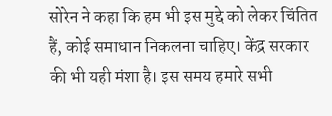सोरेन ने कहा कि हम भी इस मुद्दे को लेकर चिंतित हैं, कोई समाधान निकलना चाहिए। केंद्र सरकार की भी यही मंशा है। इस समय हमारे सभी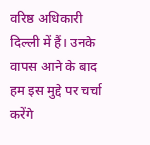वरिष्ठ अधिकारी दिल्ली में हैं। उनके वापस आने के बाद हम इस मुद्दे पर चर्चा करेंगे